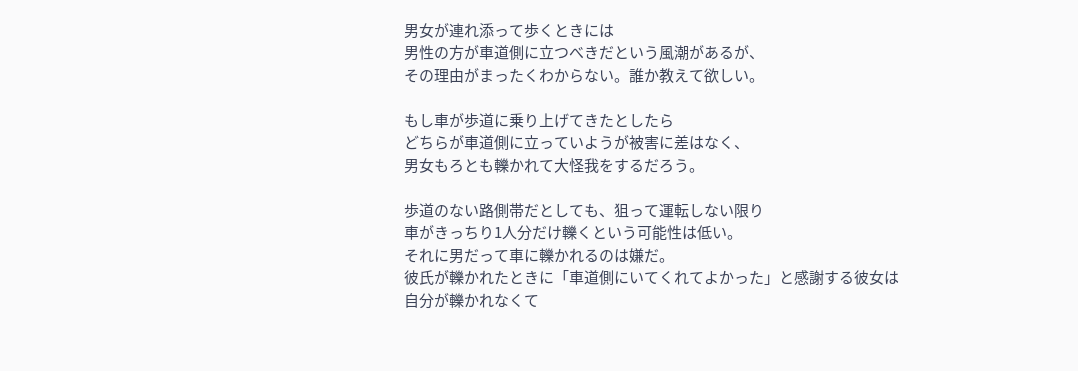男女が連れ添って歩くときには
男性の方が車道側に立つべきだという風潮があるが、
その理由がまったくわからない。誰か教えて欲しい。

もし車が歩道に乗り上げてきたとしたら
どちらが車道側に立っていようが被害に差はなく、
男女もろとも轢かれて大怪我をするだろう。

歩道のない路側帯だとしても、狙って運転しない限り
車がきっちり1人分だけ轢くという可能性は低い。
それに男だって車に轢かれるのは嫌だ。
彼氏が轢かれたときに「車道側にいてくれてよかった」と感謝する彼女は
自分が轢かれなくて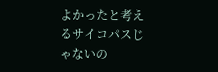よかったと考えるサイコパスじゃないの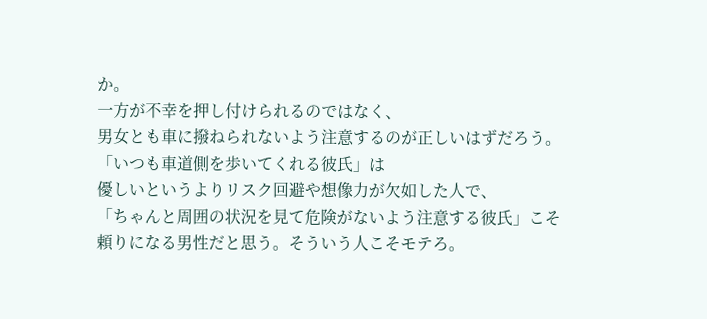か。
一方が不幸を押し付けられるのではなく、
男女とも車に撥ねられないよう注意するのが正しいはずだろう。
「いつも車道側を歩いてくれる彼氏」は
優しいというよりリスク回避や想像力が欠如した人で、
「ちゃんと周囲の状況を見て危険がないよう注意する彼氏」こそ
頼りになる男性だと思う。そういう人こそモテろ。